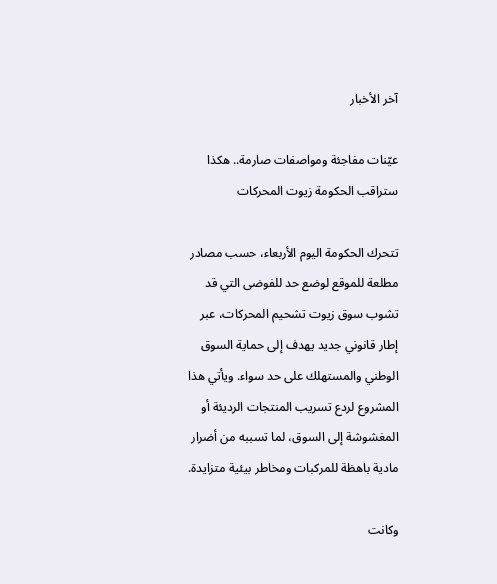آخر الأخبار

عيّنات مفاجئة ومواصفات صارمة.. هكذا ستراقب الحكومة زيوت المحركات

تتحرك الحكومة اليوم الأربعاء، حسب مصادر مطلعة للموقع لوضع حد للفوضى التي قد تشوب سوق زيوت تشحيم المحركات، عبر إطار قانوني جديد يهدف إلى حماية السوق الوطني والمستهلك على حد سواء. ويأتي هذا المشروع لردع تسريب المنتجات الرديئة أو المغشوشة إلى السوق، لما تسببه من أضرار مادية باهظة للمركبات ومخاطر بيئية متزايدة.

وكانت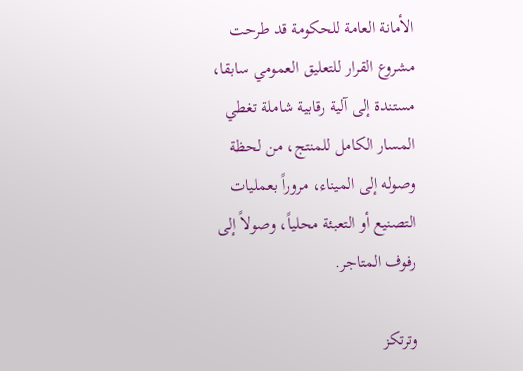الأمانة العامة للحكومة قد طرحت مشروع القرار للتعليق العمومي سابقا، مستندة إلى آلية رقابية شاملة تغطي المسار الكامل للمنتج، من لحظة وصوله إلى الميناء، مروراً بعمليات التصنيع أو التعبئة محلياً، وصولاً إلى رفوف المتاجر.

وترتكز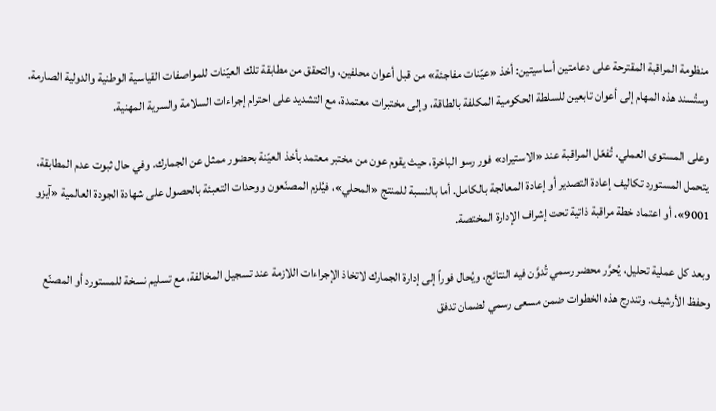منظومة المراقبة المقترحة على دعامتين أساسيتين: أخذ «عيّنات مفاجئة» من قبل أعوان محلفين، والتحقق من مطابقة تلك العيّنات للمواصفات القياسية الوطنية والدولية الصارمة. وستُسند هذه المهام إلى أعوان تابعين للسلطة الحكومية المكلفة بالطاقة، وإلى مختبرات معتمدة، مع التشديد على احترام إجراءات السلامة والسرية المهنية.

وعلى المستوى العملي، تُفعّل المراقبة عند «الاستيراد» فور رسو الباخرة، حيث يقوم عون من مختبر معتمد بأخذ العيّنة بحضور ممثل عن الجمارك. وفي حال ثبوت عدم المطابقة، يتحمل المستورد تكاليف إعادة التصدير أو إعادة المعالجة بالكامل. أما بالنسبة للمنتج «المحلي»، فيُلزم المصنّعون ووحدات التعبئة بالحصول على شهادة الجودة العالمية «آيزو 9001»، أو اعتماد خطة مراقبة ذاتية تحت إشراف الإدارة المختصة.

وبعد كل عملية تحليل، يُحرَّر محضر رسمي تُدوَّن فيه النتائج، ويُحال فوراً إلى إدارة الجمارك لاتخاذ الإجراءات اللازمة عند تسجيل المخالفة، مع تسليم نسخة للمستورد أو المصنّع وحفظ الأرشيف. وتندرج هذه الخطوات ضمن مسعى رسمي لضمان تدفق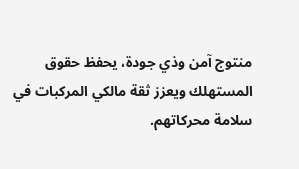منتوج آمن وذي جودة، يحفظ حقوق المستهلك ويعزز ثقة مالكي المركبات في سلامة محركاتهم.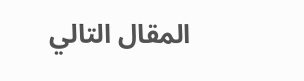المقال التالي